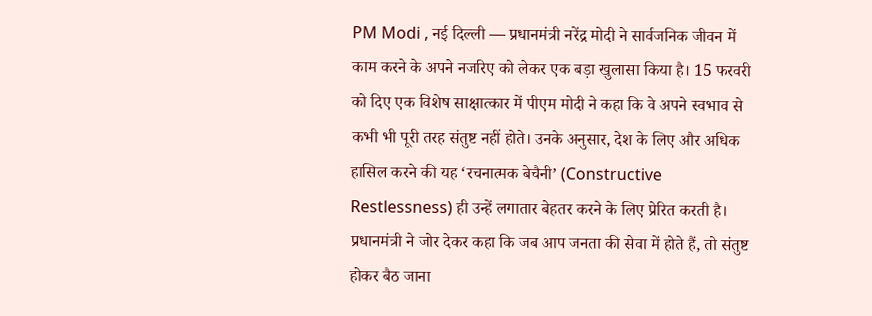PM Modi , नई दिल्ली — प्रधानमंत्री नरेंद्र मोदी ने सार्वजनिक जीवन में काम करने के अपने नजरिए को लेकर एक बड़ा खुलासा किया है। 15 फरवरी को दिए एक विशेष साक्षात्कार में पीएम मोदी ने कहा कि वे अपने स्वभाव से कभी भी पूरी तरह संतुष्ट नहीं होते। उनके अनुसार, देश के लिए और अधिक हासिल करने की यह ‘रचनात्मक बेचैनी’ (Constructive Restlessness) ही उन्हें लगातार बेहतर करने के लिए प्रेरित करती है। प्रधानमंत्री ने जोर देकर कहा कि जब आप जनता की सेवा में होते हैं, तो संतुष्ट होकर बैठ जाना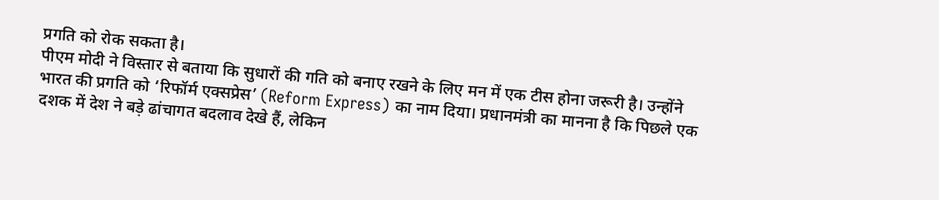प्रगति को रोक सकता है।
पीएम मोदी ने विस्तार से बताया कि सुधारों की गति को बनाए रखने के लिए मन में एक टीस होना जरूरी है। उन्होंने भारत की प्रगति को ‘रिफॉर्म एक्सप्रेस’ (Reform Express) का नाम दिया। प्रधानमंत्री का मानना है कि पिछले एक दशक में देश ने बड़े ढांचागत बदलाव देखे हैं, लेकिन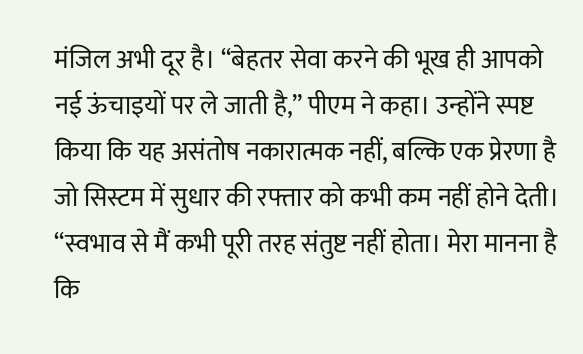मंजिल अभी दूर है। “बेहतर सेवा करने की भूख ही आपको नई ऊंचाइयों पर ले जाती है,” पीएम ने कहा। उन्होंने स्पष्ट किया कि यह असंतोष नकारात्मक नहीं, बल्कि एक प्रेरणा है जो सिस्टम में सुधार की रफ्तार को कभी कम नहीं होने देती।
“स्वभाव से मैं कभी पूरी तरह संतुष्ट नहीं होता। मेरा मानना है कि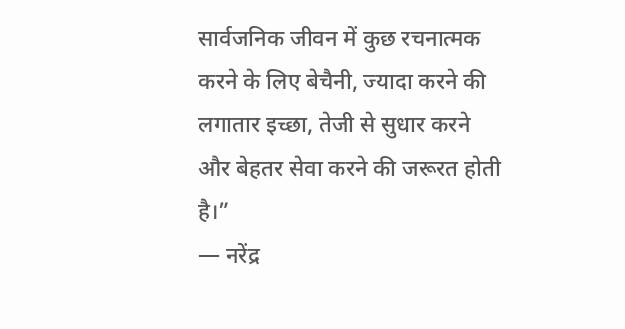सार्वजनिक जीवन में कुछ रचनात्मक करने के लिए बेचैनी, ज्यादा करने की लगातार इच्छा, तेजी से सुधार करने और बेहतर सेवा करने की जरूरत होती है।”
— नरेंद्र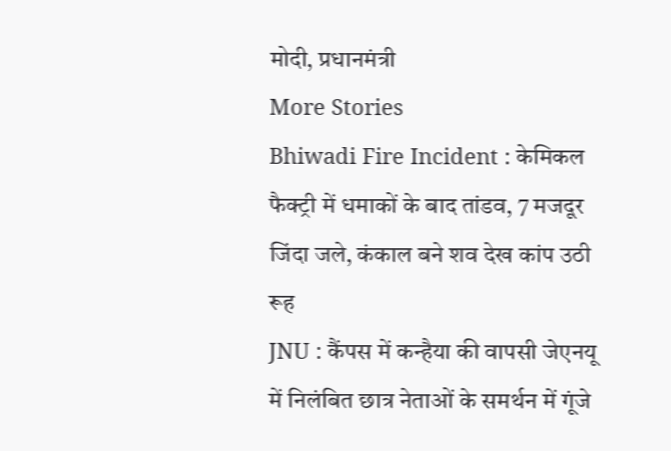मोदी, प्रधानमंत्री
More Stories
Bhiwadi Fire Incident : केमिकल फैक्ट्री में धमाकों के बाद तांडव, 7 मजदूर जिंदा जले, कंकाल बने शव देख कांप उठी रूह
JNU : कैंपस में कन्हैया की वापसी जेएनयू में निलंबित छात्र नेताओं के समर्थन में गूंजे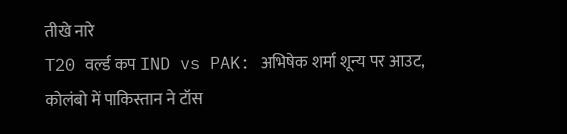तीखे नारे
T20 वर्ल्ड कप IND vs PAK: अभिषेक शर्मा शून्य पर आउट, कोलंबो में पाकिस्तान ने टॉस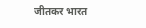जीतकर भारत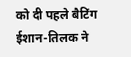को दी पहले बैटिंग ईशान-तिलक ने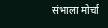संभाला मोर्चा